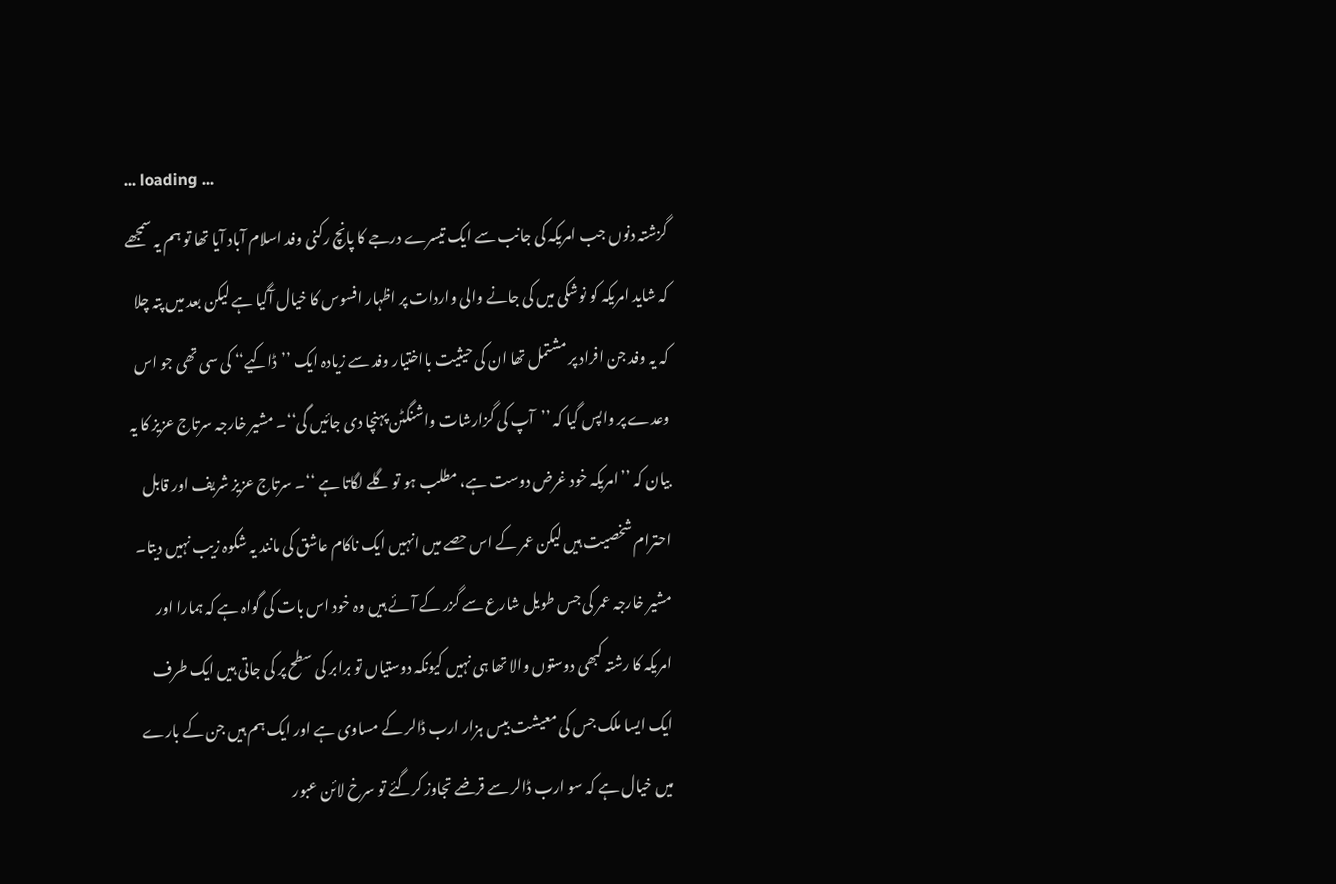... loading ...
گزشتہ دنوں جب امریکہ کی جانب سے ایک تیسرے درجے کا پانچ رکنی وفد اسلام آباد آیا تھا تو ہم یہ سمجھے کہ شاید امریکہ کو نوشکی میں کی جانے والی واردات پر اظہار افسوس کا خیال آگیا ہے لیکن بعد میں پتہ چلا کہ یہ وفد جن افراد پر مشتمل تھا ان کی حیثیت بااختیار وفد سے زیادہ ایک ’’ڈاکیے‘‘ کی سی تھی جو اس وعدے پر واپس گیا کہ ’’آپ کی گزارشات واشنگٹن پہنچا دی جائیں گی‘‘۔ مشیر خارجہ سرتاج عزیز کا یہ بیان کہ ’’امریکہ خود غرض دوست ہے، مطلب ہو تو گلے لگاتا ہے ‘‘۔ سرتاج عزیز شریف اور قابل احترام شخصیت ہیں لیکن عمر کے اس حصے میں انہیں ایک ناکام عاشق کی مانند یہ شکوہ زیب نہیں دیتا۔ مشیر خارجہ عمر کی جس طویل شارع سے گزر کے آئے ہیں وہ خود اس بات کی گواہ ہے کہ ہمارا اور امریکہ کا رشتہ کبھی دوستوں والا تھا ہی نہیں کیونکہ دوستیاں تو برابر کی سطح پر کی جاتی ہیں ایک طرف ایک ایسا ملک جس کی معیشت بیس ہزار ارب ڈالر کے مساوی ہے اور ایک ہم ہیں جن کے بارے میں خیال ہے کہ سو ارب ڈالر سے قرضے تجاوز کرگئے تو سرخ لائن عبور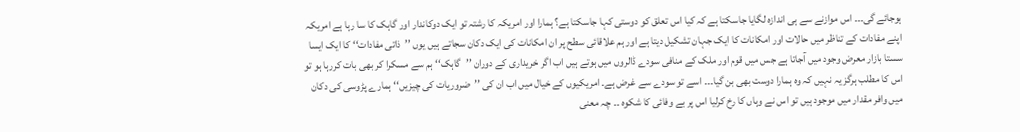ہوجائے گی۔۔۔ اس موازنے سے ہی اندازہ لگایا جاسکتا ہے کہ کیا اس تعلق کو دوستی کہا جاسکتا ہے؟ ہمارا اور امریکہ کا رشتہ تو ایک دوکاندار اور گاہک کا سا رہا ہے امریکہ اپنے مفادات کے تناظر میں حالات اور امکانات کا ایک جہان تشکیل دیتا ہے اور ہم علاقائی سطح پر ان امکانات کی ایک دکان سجاتے ہیں یوں ’’ذاتی مفادات‘‘ کا ایک ایسا سستا بازار معرض وجود میں آجاتا ہے جس میں قوم اور ملک کے منافی سودے ڈالروں میں ہوتے ہیں اب اگر خریداری کے دوران ’’گاہک‘‘ ہم سے مسکرا کر بھی بات کررہا ہو تو اس کا مطلب ہرگز یہ نہیں کہ وہ ہمارا دوست بھی بن گیا۔۔۔ اسے تو سودے سے غرض ہے۔ امریکیوں کے خیال میں اب ان کی ’’ضروریات کی چیزیں‘‘ ہمارے پڑوسی کی دکان میں وافر مقدار میں موجود ہیں تو اس نے وہاں کا رخ کرلیا اس پر بے وفائی کا شکوہ ۔۔ چہ معنی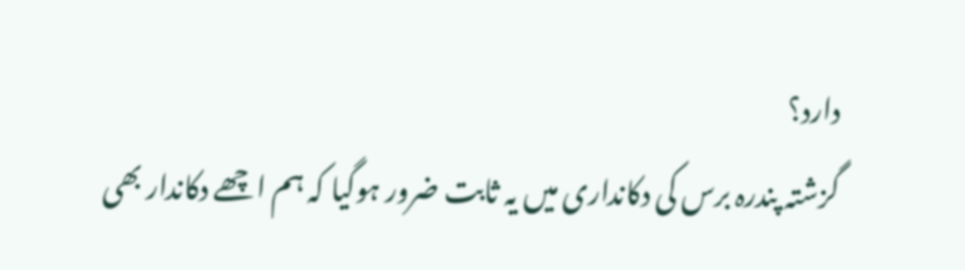دارد؟
گزشتہ پندرہ برس کی دکانداری میں یہ ثابت ضرور ہوگیا کہ ہم اچھے دکاندار بھی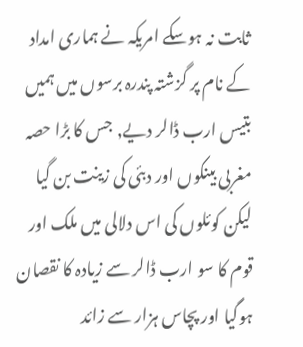ثابت نہ ہوسکے امریکہ نے ہماری امداد کے نام پر گزشتہ پندرہ برسوں میں ہمیں بتیس ارب ڈالر دیے, جس کا بڑا حصہ مغربی بینکوں اور دبئی کی زینت بن گیا لیکن کوئلوں کی اس دلالی میں ملک اور قوم کا سو ارب ڈالر سے زیادہ کا نقصان ہوگیا اور پچاس ہزار سے زائد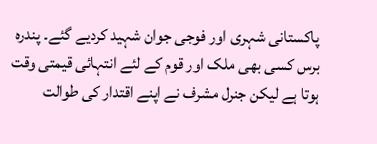پاکستانی شہری اور فوجی جوان شہید کردیے گئے۔ پندرہ برس کسی بھی ملک اور قوم کے لئے انتہائی قیمتی وقت ہوتا ہے لیکن جنرل مشرف نے اپنے اقتدار کی طوالت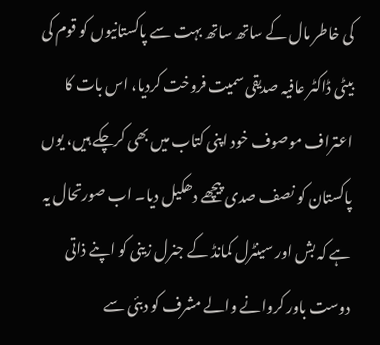کی خاطر مال کے ساتھ ساتھ بہت سے پاکستانیوں کو قوم کی بیٹی ڈاکٹر عافیہ صدیقی سمیت فروخت کردیا، اس بات کا اعتراف موصوف خود اپنی کتاب میں بھی کرچکے ہیں، یوں پاکستان کو نصف صدی پیچھے دھکیل دیا۔ اب صورتحال یہ ہے کہ بش اور سینٹرل کمانڈ کے جنرل زینی کو اپنے ذاتی دوست باور کروانے والے مشرف کو دبئی سے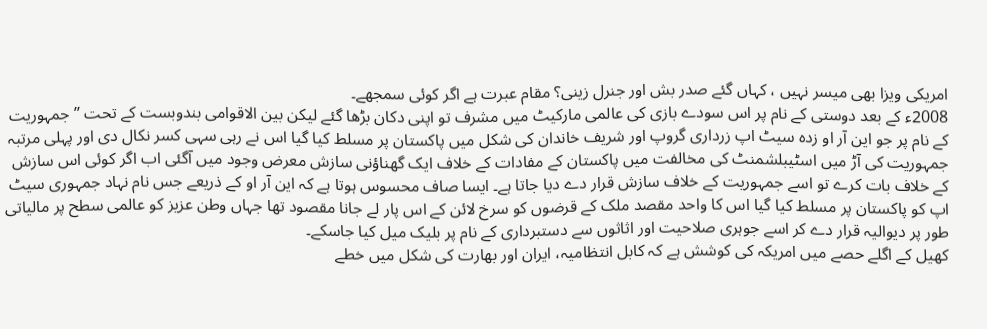امریکی ویزا بھی میسر نہیں ، کہاں گئے صدر بش اور جنرل زینی؟ مقام عبرت ہے اگر کوئی سمجھے۔
2008ء کے بعد دوستی کے نام پر اس سودے بازی کی عالمی مارکیٹ میں مشرف تو اپنی دکان بڑھا گئے لیکن بین الاقوامی بندوبست کے تحت ’’جمہوریت کے نام پر جو این آر او زدہ سیٹ اپ زرداری گروپ اور شریف خاندان کی شکل میں پاکستان پر مسلط کیا گیا اس نے رہی سہی کسر نکال دی اور پہلی مرتبہ جمہوریت کی آڑ میں اسٹیبلشمنٹ کی مخالفت میں پاکستان کے مفادات کے خلاف ایک گھناؤنی سازش معرض وجود میں آگئی اب اگر کوئی اس سازش کے خلاف بات کرے تو اسے جمہوریت کے خلاف سازش قرار دے دیا جاتا ہے۔ ایسا صاف محسوس ہوتا ہے کہ این آر او کے ذریعے جس نام نہاد جمہوری سیٹ اپ کو پاکستان پر مسلط کیا گیا اس کا واحد مقصد ملک کے قرضوں کو سرخ لائن کے اس پار لے جانا مقصود تھا جہاں وطن عزیز کو عالمی سطح پر مالیاتی طور پر دیوالیہ قرار دے کر اسے جوہری صلاحیت اور اثاثوں سے دستبرداری کے نام پر بلیک میل کیا جاسکے۔
کھیل کے اگلے حصے میں امریکہ کی کوشش ہے کہ کابل انتظامیہ، ایران اور بھارت کی شکل میں خطے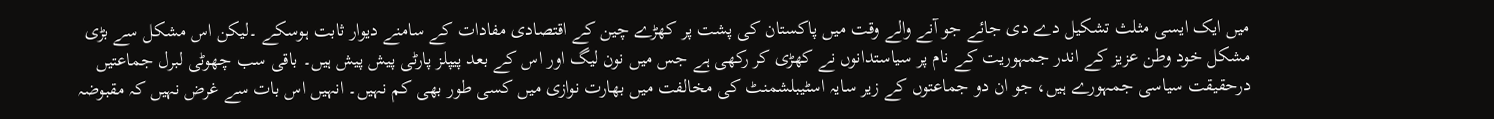میں ایک ایسی مثلث تشکیل دے دی جائے جو آنے والے وقت میں پاکستان کی پشت پر کھڑے چین کے اقتصادی مفادات کے سامنے دیوار ثابت ہوسکے ۔لیکن اس مشکل سے بڑی مشکل خود وطن عزیز کے اندر جمہوریت کے نام پر سیاستدانوں نے کھڑی کر رکھی ہے جس میں نون لیگ اور اس کے بعد پیپلز پارٹی پیش پیش ہیں۔ باقی سب چھوٹی لبرل جماعتیں درحقیقت سیاسی جمہورے ہیں، جو ان دو جماعتوں کے زیر سایہ اسٹیبلشمنٹ کی مخالفت میں بھارت نوازی میں کسی طور بھی کم نہیں۔ انہیں اس بات سے غرض نہیں کہ مقبوضہ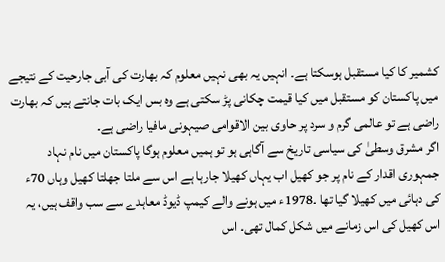کشمیر کا کیا مستقبل ہوسکتا ہے۔ انہیں یہ بھی نہیں معلوم کہ بھارت کی آبی جارحیت کے نتیجے میں پاکستان کو مستقبل میں کیا قیمت چکانی پڑ سکتی ہے وہ بس ایک بات جانتے ہیں کہ بھارت راضی ہے تو عالمی گرم و سرد پر حاوی بین الاقوامی صیہونی مافیا راضی ہے۔
اگر مشرق وسطیٰ کی سیاسی تاریخ سے آگاہی ہو تو ہمیں معلوم ہوگا پاکستان میں نام نہاد جمہوری اقدار کے نام پر جو کھیل اب یہاں کھیلا جارہا ہے اس سے ملتا جھلتا کھیل وہاں 70ء کی دہائی میں کھیلا گیا تھا ۔1978ء میں ہونے والے کیمپ ڈیوڈ معاہدے سے سب واقف ہیں، یہ اس کھیل کی اس زمانے میں شکل کمال تھی۔ اس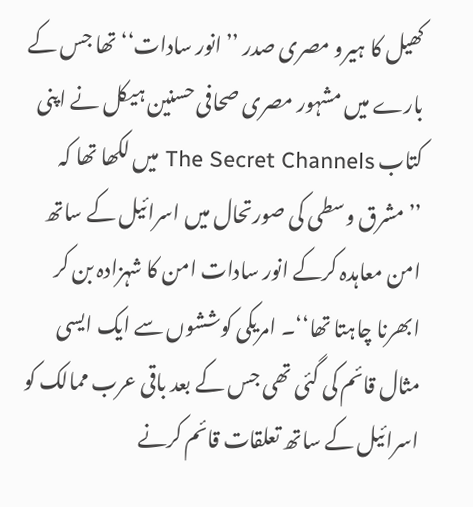کھیل کا ہیرو مصری صدر ’’انور سادات‘‘ تھا جس کے بارے میں مشہور مصری صحافی حسنین ہیکل نے اپنی کتاب The Secret Channels میں لکھا تھا کہ ’’مشرق وسطی کی صورتحال میں اسرائیل کے ساتھ امن معاہدہ کرکے انور سادات امن کا شہزادہ بن کر ابھرنا چاہتا تھا‘‘۔ امریکی کوششوں سے ایک ایسی مثال قائم کی گئی تھی جس کے بعد باقی عرب ممالک کو اسرائیل کے ساتھ تعلقات قائم کرنے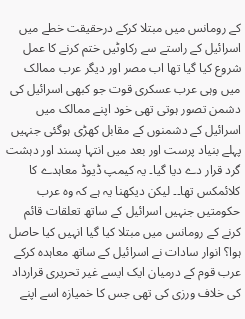کے رومانس میں مبتلا کرکے درحقیقت خطے میں اسرائیل کے راستے سے رکاوٹیں ختم کرنے کا عمل شروع کیا گیا تھا اب مصر اور دیگر عرب ممالک میں وہی عرب عسکری قوت جو کبھی اسرائیل کی دشمن تصور ہوتی تھی خود اپنے ممالک میں اسرائیل کے دشمنوں کے مقابل کھڑی ہوگئی جنہیں پہلے بنیاد پرست اور بعد میں انتہا پسند اور دہشت گرد قرار دے دیا گیا۔ یہ کیمپ ڈیوڈ معاہدے کا کلائمکس تھا۔۔ لیکن دیکھنا یہ ہے کہ وہ عرب حکومتیں جنہیں اسرائیل کے ساتھ تعلقات قائم کرنے کے رومانس میں مبتلا کیا گیا انہیں کیا حاصل ہوا؟ انوار سادات نے اسرائیل کے ساتھ معاہدہ کرکے عرب قوم کے درمیان ایک ایسے غیر تحریری قرارداد کی خلاف ورزی کی تھی جس کا خمیازہ اسے اپنے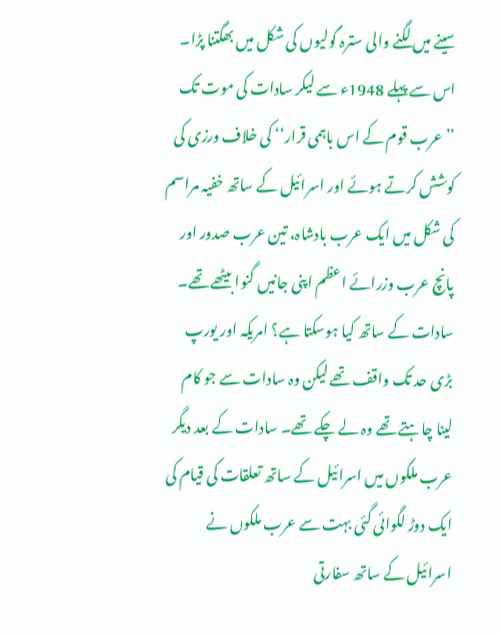سینے میں لگنے والی سترہ گولیوں کی شکل میں بھگتنا پڑا۔ اس سے پہلے 1948ء سے لیکر سادات کی موت تک ’’عرب قوم کے اس باہمی قرار‘‘ کی خلاف ورزی کی کوشش کرتے ہوئے اور اسرائیل کے ساتھ خفیہ مراسم کی شکل میں ایک عرب بادشاہ، تین عرب صدور اور پانچ عرب وزرائے اعظم اپنی جانیں گنوا بیٹھے تھے۔ سادات کے ساتھ کیا ہوسکتا ہے؟ امریکہ اور یورپ بڑی حد تک واقف تھے لیکن وہ سادات سے جو کام لینا چاہتے تھے وہ لے چکے تھے۔ سادات کے بعد دیگر عرب ملکوں میں اسرائیل کے ساتھ تعلقات کی قیام کی ایک دوڑ لگوائی گئی بہت سے عرب ملکوں نے اسرائیل کے ساتھ سفارتی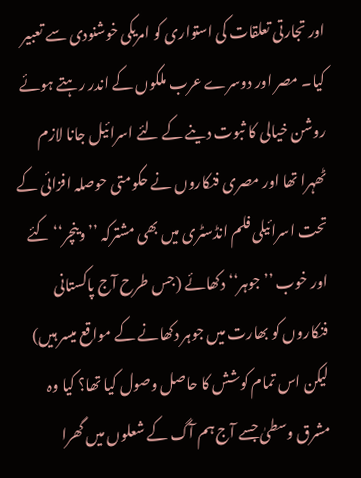اور تجارتی تعلقات کی استواری کو امریکی خوشنودی سے تعبیر کیا۔ مصر اور دوسرے عرب ملکوں کے اندر رہتے ہوئے روشن خیالی کا ثبوت دینے کے لئے اسرائیل جانا لازم ٹھہرا تھا اور مصری فنکاروں نے حکومتی حوصلہ افزائی کے تحت اسرائیلی فلم انڈسٹری میں بھی مشترکہ ’’ وینچر‘‘ کئے اور خوب ’’جوہر‘‘ دکھائے (جس طرح آج پاکستانی فنکاروں کو بھارت میں جوہر دکھانے کے مواقع میسر ہیں) لیکن اس تمام کوشش کا حاصل وصول کیا تھا؟ کیا وہ مشرق وسطیٰ جسے آج ہم آگ کے شعلوں میں گھرا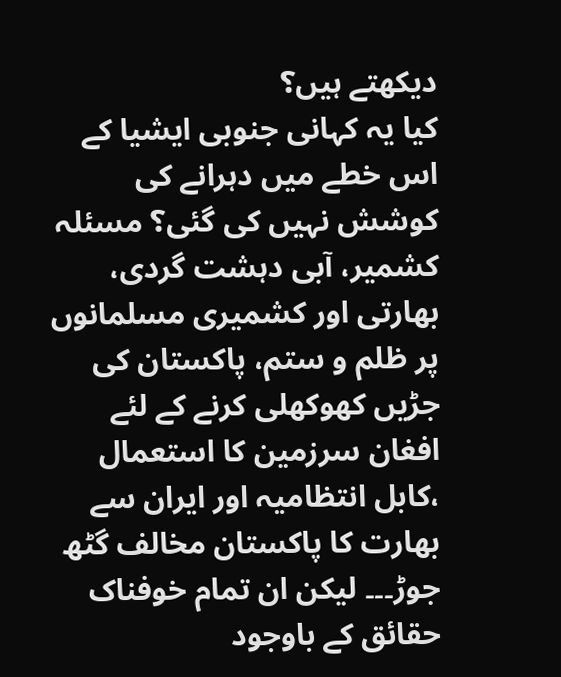دیکھتے ہیں؟
کیا یہ کہانی جنوبی ایشیا کے اس خطے میں دہرانے کی کوشش نہیں کی گئی؟ مسئلہ کشمیر، آبی دہشت گردی، بھارتی اور کشمیری مسلمانوں پر ظلم و ستم، پاکستان کی جڑیں کھوکھلی کرنے کے لئے افغان سرزمین کا استعمال ،کابل انتظامیہ اور ایران سے بھارت کا پاکستان مخالف گٹھ جوڑ۔۔۔ لیکن ان تمام خوفناک حقائق کے باوجود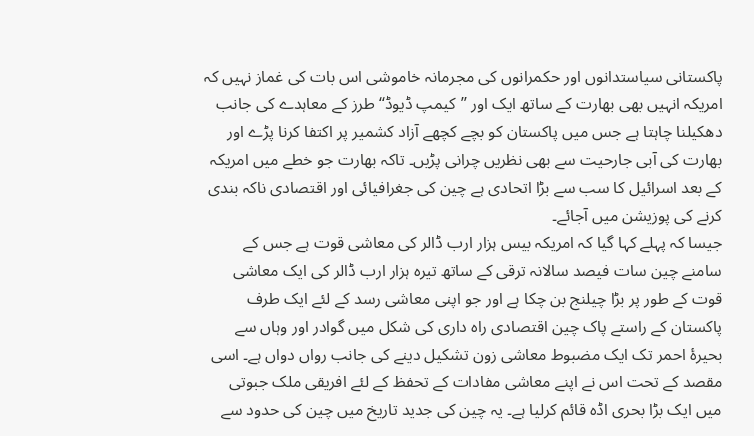پاکستانی سیاستدانوں اور حکمرانوں کی مجرمانہ خاموشی اس بات کی غماز نہیں کہ امریکہ انہیں بھی بھارت کے ساتھ ایک اور ’’کیمپ ڈیوڈ‘‘ طرز کے معاہدے کی جانب دھکیلنا چاہتا ہے جس میں پاکستان کو بچے کچھے آزاد کشمیر پر اکتفا کرنا پڑے اور بھارت کی آبی جارحیت سے بھی نظریں چرانی پڑیں۔ تاکہ بھارت جو خطے میں امریکہ کے بعد اسرائیل کا سب سے بڑا اتحادی ہے چین کی جغرافیائی اور اقتصادی ناکہ بندی کرنے کی پوزیشن میں آجائے۔
جیسا کہ پہلے کہا گیا کہ امریکہ بیس ہزار ارب ڈالر کی معاشی قوت ہے جس کے سامنے چین سات فیصد سالانہ ترقی کے ساتھ تیرہ ہزار ارب ڈالر کی ایک معاشی قوت کے طور پر بڑا چیلنج بن چکا ہے اور جو اپنی معاشی رسد کے لئے ایک طرف پاکستان کے راستے پاک چین اقتصادی راہ داری کی شکل میں گوادر اور وہاں سے بحیرۂ احمر تک ایک مضبوط معاشی زون تشکیل دینے کی جانب رواں دواں ہے۔ اسی مقصد کے تحت اس نے اپنے معاشی مفادات کے تحفظ کے لئے افریقی ملک جبوتی میں ایک بڑا بحری اڈہ قائم کرلیا ہے۔ یہ چین کی جدید تاریخ میں چین کی حدود سے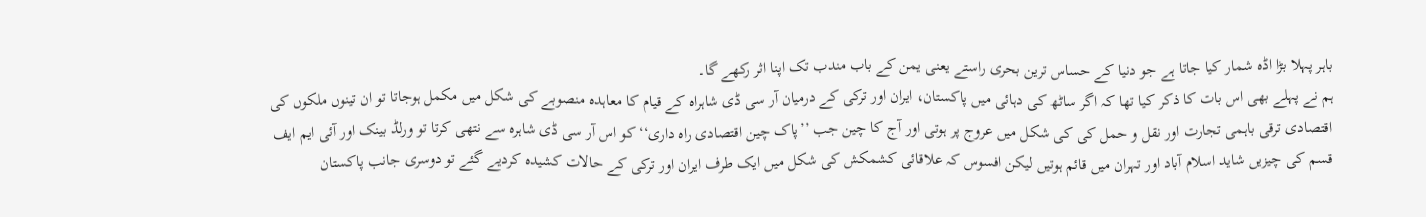باہر پہلا بڑا اڈہ شمار کیا جاتا ہے جو دنیا کے حساس ترین بحری راستے یعنی یمن کے باب مندب تک اپنا اثر رکھے گا۔
ہم نے پہلے بھی اس بات کا ذکر کیا تھا کہ اگر ساٹھ کی دہائی میں پاکستان، ایران اور ترکی کے درمیان آر سی ڈی شاہراہ کے قیام کا معاہدہ منصوبے کی شکل میں مکمل ہوجاتا تو ان تینوں ملکوں کی اقتصادی ترقی باہمی تجارت اور نقل و حمل کی کی شکل میں عروج پر ہوتی اور آج کا چین جب ’’پاک چین اقتصادی راہ داری‘‘ کو اس آر سی ڈی شاہرہ سے نتھی کرتا تو ورلڈ بینک اور آئی ایم ایف قسم کی چیزیں شاید اسلام آباد اور تہران میں قائم ہوتیں لیکن افسوس کہ علاقائی کشمکش کی شکل میں ایک طرف ایران اور ترکی کے حالات کشیدہ کردیے گئے تو دوسری جانب پاکستان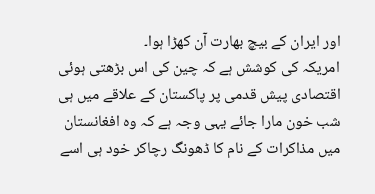اور ایران کے بیچ بھارت آن کھڑا ہوا۔
امریکہ کی کوشش ہے کہ چین کی اس بڑھتی ہوئی اقتصادی پیش قدمی پر پاکستان کے علاقے میں ہی شب خون مارا جائے یہی وجہ ہے کہ وہ افغانستان میں مذاکرات کے نام کا ڈھونگ رچاکر خود ہی اسے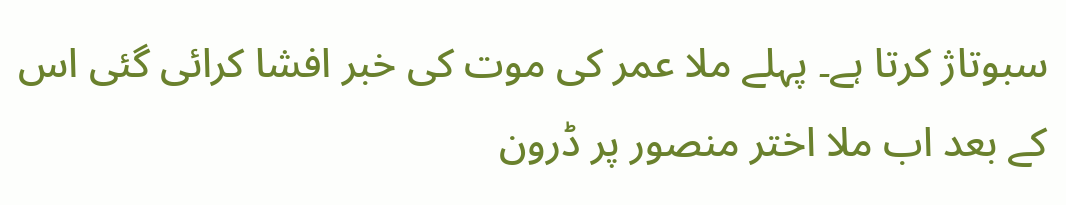سبوتاژ کرتا ہے۔ پہلے ملا عمر کی موت کی خبر افشا کرائی گئی اس کے بعد اب ملا اختر منصور پر ڈرون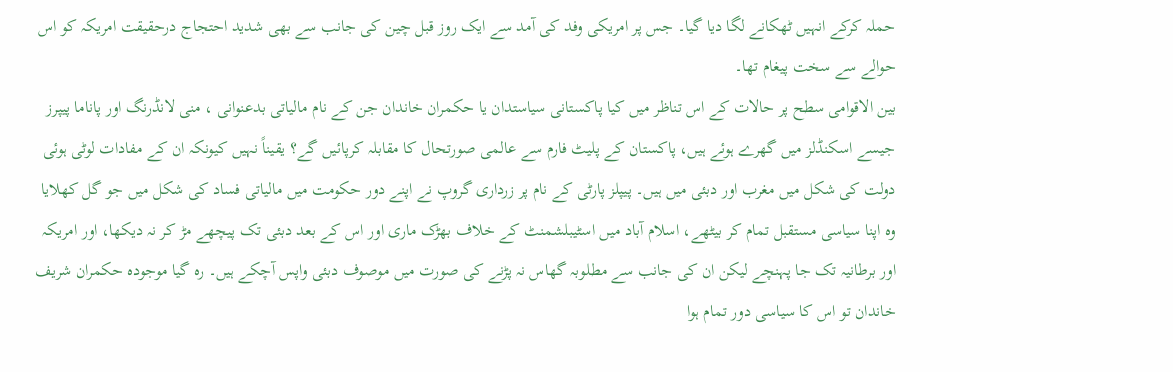حملہ کرکے انہیں ٹھکانے لگا دیا گیا۔ جس پر امریکی وفد کی آمد سے ایک روز قبل چین کی جانب سے بھی شدید احتجاج درحقیقت امریکہ کو اس حوالے سے سخت پیغام تھا۔
بین الاقوامی سطح پر حالات کے اس تناظر میں کیا پاکستانی سیاستدان یا حکمران خاندان جن کے نام مالیاتی بدعنوانی ، منی لانڈرنگ اور پاناما پیپرز جیسے اسکنڈلز میں گھرے ہوئے ہیں، پاکستان کے پلیٹ فارم سے عالمی صورتحال کا مقابلہ کرپائیں گے؟ یقیناً نہیں کیونکہ ان کے مفادات لوٹی ہوئی دولت کی شکل میں مغرب اور دبئی میں ہیں۔ پیپلز پارٹی کے نام پر زرداری گروپ نے اپنے دور حکومت میں مالیاتی فساد کی شکل میں جو گل کھلایا وہ اپنا سیاسی مستقبل تمام کر بیٹھے، اسلام آباد میں اسٹیبلشمنٹ کے خلاف بھڑک ماری اور اس کے بعد دبئی تک پیچھے مڑ کر نہ دیکھا، اور امریکہ اور برطانیہ تک جا پہنچے لیکن ان کی جانب سے مطلوبہ گھاس نہ پڑنے کی صورت میں موصوف دبئی واپس آچکے ہیں۔ رہ گیا موجودہ حکمران شریف خاندان تو اس کا سیاسی دور تمام ہوا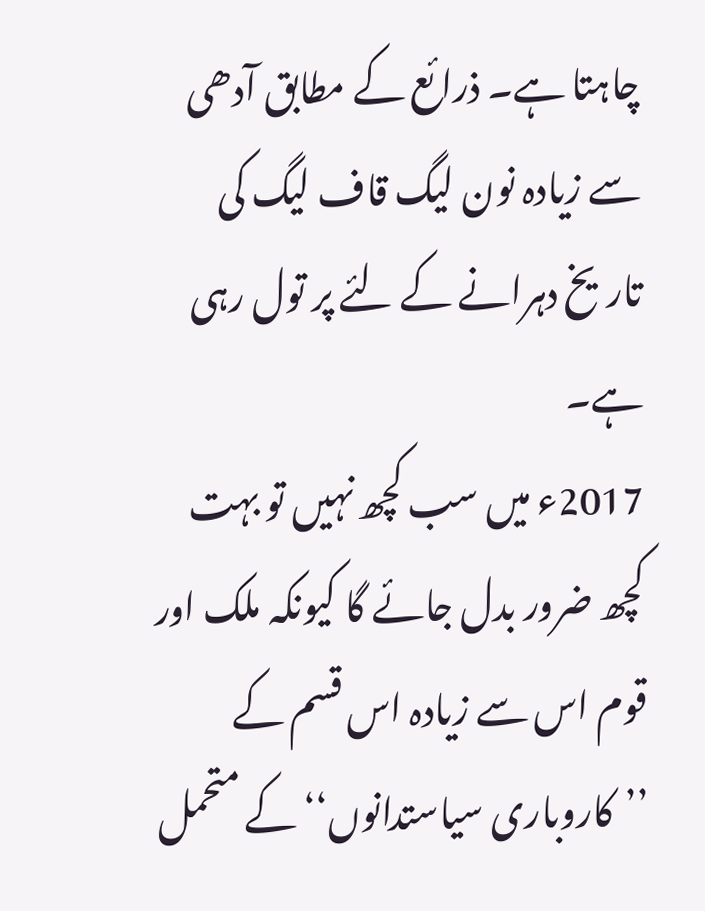چاہتا ہے۔ ذرائع کے مطابق آدھی سے زیادہ نون لیگ قاف لیگ کی تاریخ دہرانے کے لئے پر تول رہی ہے۔
2017ء میں سب کچھ نہیں تو بہت کچھ ضرور بدل جائے گا کیونکہ ملک اور قوم اس سے زیادہ اس قسم کے ’’کاروباری سیاستدانوں‘‘ کے متحمل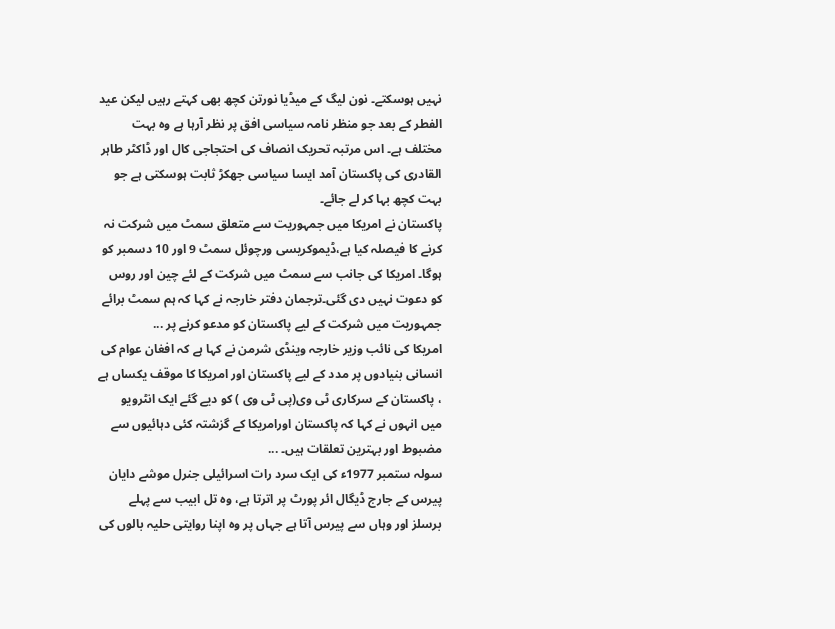نہیں ہوسکتے۔ نون لیگ کے میڈیا نورتن کچھ بھی کہتے رہیں لیکن عید الفطر کے بعد جو منظر نامہ سیاسی افق پر نظر آرہا ہے وہ بہت مختلف ہے۔ اس مرتبہ تحریک انصاف کی احتجاجی کال اور ڈاکٹر طاہر القادری کی پاکستان آمد ایسا سیاسی جھکڑ ثابت ہوسکتی ہے جو بہت کچھ بہا کر لے جائے۔
پاکستان نے امریکا میں جمہوریت سے متعلق سمٹ میں شرکت نہ کرنے کا فیصلہ کیا ہے،ڈیموکریسی ورچوئل سمٹ 9 اور 10 دسمبر کو ہوگا۔ امریکا کی جانب سے سمٹ میں شرکت کے لئے چین اور روس کو دعوت نہیں دی گئی۔ترجمان دفتر خارجہ نے کہا کہ ہم سمٹ برائے جمہوریت میں شرکت کے لیے پاکستان کو مدعو کرنے پر ...
امریکا کی نائب وزیر خارجہ وینڈی شرمن نے کہا ہے کہ افغان عوام کی انسانی بنیادوں پر مدد کے لیے پاکستان اور امریکا کا موقف یکساں ہے ، پاکستان کے سرکاری ٹی وی(پی ٹی وی ) کو دیے گئے ایک انٹرویو میں انہوں نے کہا کہ پاکستان اورامریکا کے گزشتہ کئی دہائیوں سے مضبوط اور بہترین تعلقات ہیں۔ ...
سولہ ستمبر 1977ء کی ایک سرد رات اسرائیلی جنرل موشے دایان پیرس کے جارج ڈیگال ائر پورٹ پر اترتا ہے، وہ تل ابیب سے پہلے برسلز اور وہاں سے پیرس آتا ہے جہاں پر وہ اپنا روایتی حلیہ بالوں کی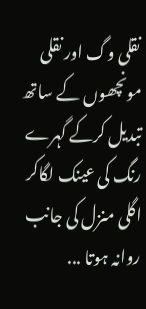نقلی وگ اور نقلی مونچھوں کے ساتھ تبدیل کرکے گہرے رنگ کی عینک لگاکر اگلی منزل کی جانب روانہ ہوتا ...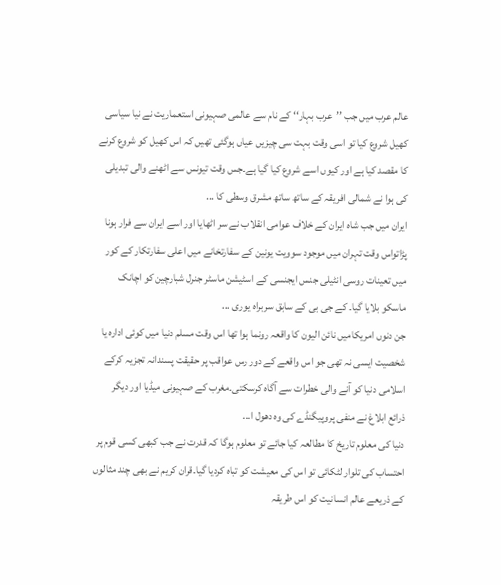عالم عرب میں جب ’’عرب بہار‘‘ کے نام سے عالمی صہیونی استعماریت نے نیا سیاسی کھیل شروع کیا تو اسی وقت بہت سی چیزیں عیاں ہوگئی تھیں کہ اس کھیل کو شروع کرنے کا مقصد کیا ہے اور کیوں اسے شروع کیا گیا ہے۔جس وقت تیونس سے اٹھنے والی تبدیلی کی ہوا نے شمالی افریقہ کے ساتھ ساتھ مشرق وسطی کا ...
ایران میں جب شاہ ایران کے خلاف عوامی انقلاب نے سر اٹھایا اور اسے ایران سے فرار ہونا پڑاتواس وقت تہران میں موجود سوویت یونین کے سفارتخانے میں اعلی سفارتکار کے کور میں تعینات روسی انٹیلی جنس ایجنسی کے اسٹیشن ماسٹر جنرل شبارچین کو اچانک ماسکو بلایا گیا۔ کے جی بی کے سابق سربراہ یوری ...
جن دنوں امریکامیں نائن الیون کا واقعہ رونما ہوا تھا اس وقت مسلم دنیا میں کوئی ادارہ یا شخصیت ایسی نہ تھی جو اس واقعے کے دور رس عواقب پر حقیقت پسندانہ تجزیہ کرکے اسلامی دنیا کو آنے والی خطرات سے آگاہ کرسکتی۔مغرب کے صہیونی میڈیا اور دیگر ذرائع ابلاغ نے منفی پروپیگنڈے کی وہ دھول ا...
دنیا کی معلوم تاریخ کا مطالعہ کیا جائے تو معلوم ہوگا کہ قدرت نے جب کبھی کسی قوم پر احتساب کی تلوار لٹکائی تو اس کی معیشت کو تباہ کردیا گیا۔قران کریم نے بھی چند مثالوں کے ذریعے عالم انسانیت کو اس طریقہ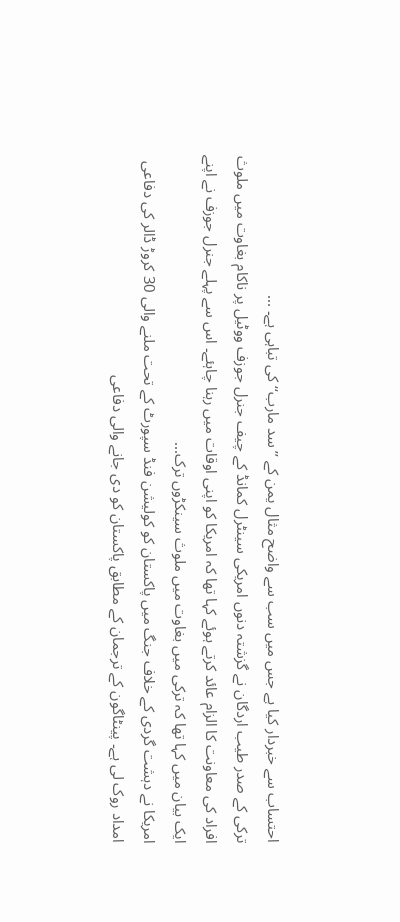احتساب سے خبردار کیا ہے جس میں سب سے واضح مثال یمن کے ’’سد مارب‘‘ کی تباہی ہے۔ ...
ترکی کے صدر طیب اردگان نے گزشتہ دنوں امریکی سینٹرل کمانڈ کے چیف جنرل جوزف ووٹیل پر ناکام بغاوت میں ملوث افراد کی معاونت کا الزام عائد کرتے ہوئے کہا تھا کہ امریکا کو اپنی اوقات میں رہنا چاہئے۔ اس سے پہلے جنرل جوزف نے اپنے ایک بیان میں کہا تھا کہ ترکی میں بغاوت میں ملوث سینکڑوں ترک...
امریکا نے دہشت گردی کے خلاف جنگ میں پاکستان کو کولیشن فنڈ سپورٹ کے تحت ملنے والی 30 کروڑ ڈالر کی دفاعی امداد روک لی ہے۔ پینٹاگون کے ترجمان کے مطابق پاکستان کو دی جانے والی دفاعی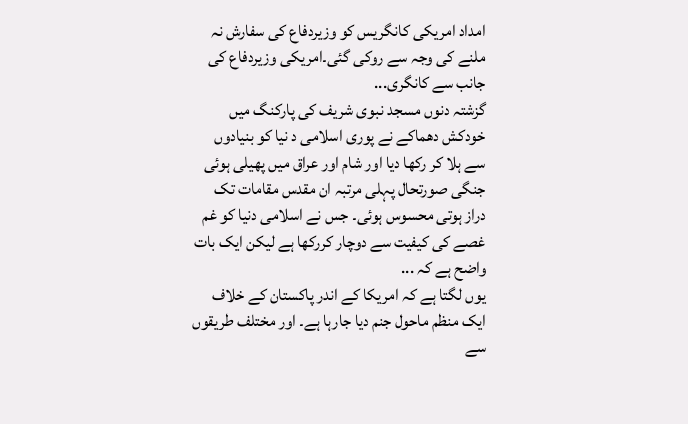امداد امریکی کانگریس کو وزیردفاع کی سفارش نہ ملنے کی وجہ سے روکی گئی۔امریکی وزیردفاع کی جانب سے کانگری...
گزشتہ دنوں مسجد نبوی شریف کی پارکنگ میں خودکش دھماکے نے پوری اسلامی د نیا کو بنیادوں سے ہلا کر رکھا دیا اور شام اور عراق میں پھیلی ہوئی جنگی صورتحال پہلی مرتبہ ان مقدس مقامات تک دراز ہوتی محسوس ہوئی۔ جس نے اسلامی دنیا کو غم غصے کی کیفیت سے دوچار کررکھا ہے لیکن ایک بات واضح ہے کہ ...
یوں لگتا ہے کہ امریکا کے اندر پاکستان کے خلاف ایک منظم ماحول جنم دیا جارہا ہے۔ اور مختلف طریقوں سے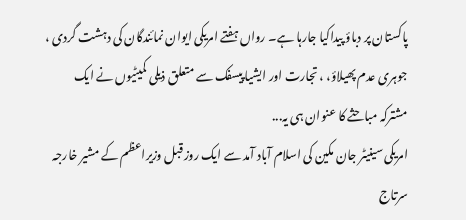پاکستان پر دباؤ پیداکیا جارہا ہے۔ رواں ہفتے امریکی ایوان نمائندگان کی دہشت گردی ، جوہری عدم پھیلاؤ، ، تجارت اور ایشیا پیسفک سے متعلق ذیلی کمیٹیوں نے ایک مشترکہ مباحثے کا عنوان ہی یہ...
امریکی سینیٹر جان مکین کی اسلام آباد آمد سے ایک روز قبل وزیراعظم کے مشیر خارجہ سرتاج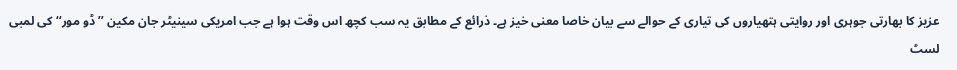عزیز کا بھارتی جوہری اور روایتی ہتھیاروں کی تیاری کے حوالے سے بیان خاصا معنی خیز ہے۔ ذرائع کے مطابق یہ سب کچھ اس وقت ہوا ہے جب امریکی سینیٹر جان مکین ’’ڈو مور‘‘ کی لمبی لسٹ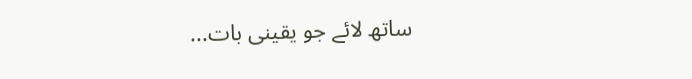ساتھ لائے جو یقینی بات...